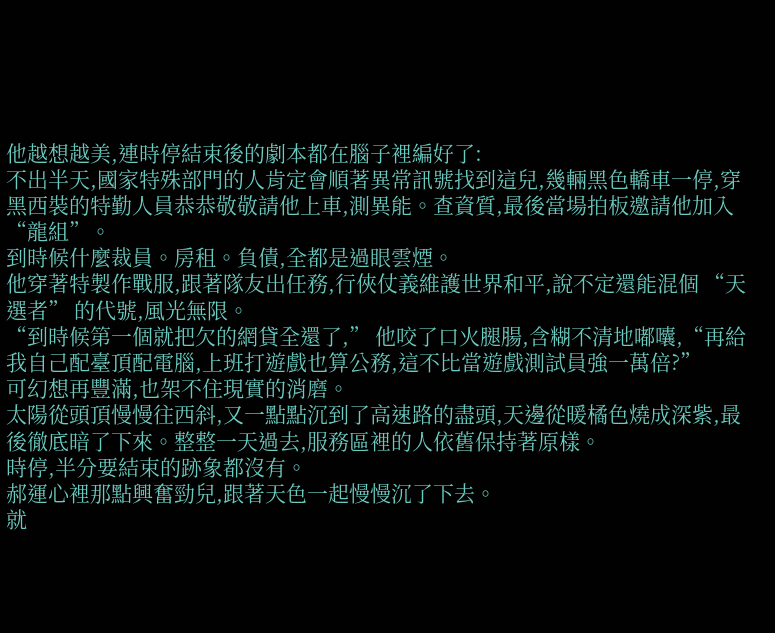他越想越美,連時停結束後的劇本都在腦子裡編好了:
不出半天,國家特殊部門的人肯定會順著異常訊號找到這兒,幾輛黑色轎車一停,穿黑西裝的特勤人員恭恭敬敬請他上車,測異能。查資質,最後當場拍板邀請他加入 “龍組”。
到時候什麼裁員。房租。負債,全都是過眼雲煙。
他穿著特製作戰服,跟著隊友出任務,行俠仗義維護世界和平,說不定還能混個 “天選者” 的代號,風光無限。
“到時候第一個就把欠的網貸全還了,” 他咬了口火腿腸,含糊不清地嘟囔,“再給我自己配臺頂配電腦,上班打遊戲也算公務,這不比當遊戲測試員強一萬倍?”
可幻想再豐滿,也架不住現實的消磨。
太陽從頭頂慢慢往西斜,又一點點沉到了高速路的盡頭,天邊從暖橘色燒成深紫,最後徹底暗了下來。整整一天過去,服務區裡的人依舊保持著原樣。
時停,半分要結束的跡象都沒有。
郝運心裡那點興奮勁兒,跟著天色一起慢慢沉了下去。
就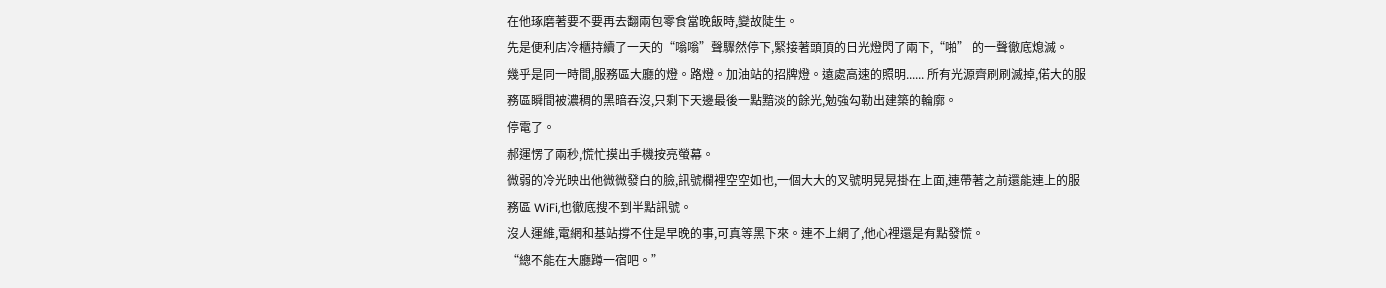在他琢磨著要不要再去翻兩包零食當晚飯時,變故陡生。
先是便利店冷櫃持續了一天的“嗡嗡”聲驟然停下,緊接著頭頂的日光燈閃了兩下,“啪” 的一聲徹底熄滅。
幾乎是同一時間,服務區大廳的燈。路燈。加油站的招牌燈。遠處高速的照明...... 所有光源齊刷刷滅掉,偌大的服務區瞬間被濃稠的黑暗吞沒,只剩下天邊最後一點黯淡的餘光,勉強勾勒出建築的輪廓。
停電了。
郝運愣了兩秒,慌忙摸出手機按亮螢幕。
微弱的冷光映出他微微發白的臉,訊號欄裡空空如也,一個大大的叉號明晃晃掛在上面,連帶著之前還能連上的服務區 WiFi,也徹底搜不到半點訊號。
沒人運維,電網和基站撐不住是早晚的事,可真等黑下來。連不上網了,他心裡還是有點發慌。
“總不能在大廳蹲一宿吧。”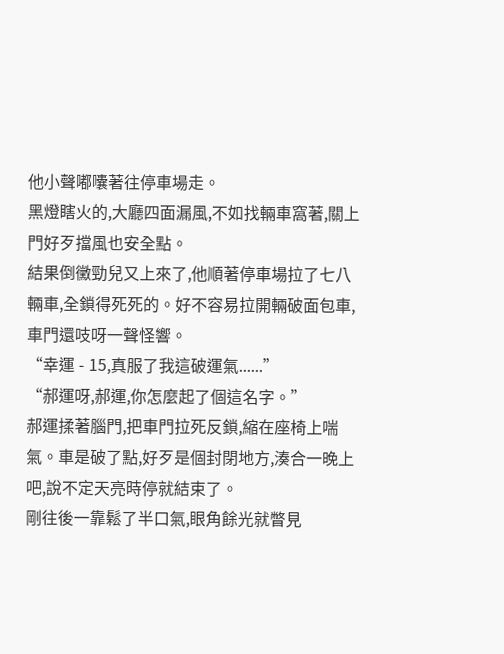他小聲嘟囔著往停車場走。
黑燈瞎火的,大廳四面漏風,不如找輛車窩著,關上門好歹擋風也安全點。
結果倒黴勁兒又上來了,他順著停車場拉了七八輛車,全鎖得死死的。好不容易拉開輛破面包車,車門還吱呀一聲怪響。
“幸運 - 15,真服了我這破運氣......”
“郝運呀,郝運,你怎麼起了個這名字。”
郝運揉著腦門,把車門拉死反鎖,縮在座椅上喘氣。車是破了點,好歹是個封閉地方,湊合一晚上吧,說不定天亮時停就結束了。
剛往後一靠鬆了半口氣,眼角餘光就瞥見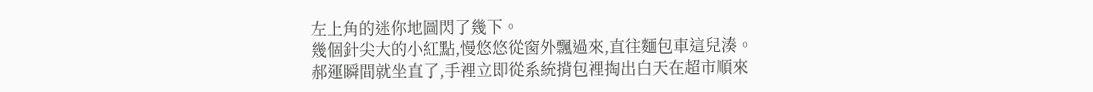左上角的迷你地圖閃了幾下。
幾個針尖大的小紅點,慢悠悠從窗外飄過來,直往麵包車這兒湊。
郝運瞬間就坐直了,手裡立即從系統揹包裡掏出白天在超市順來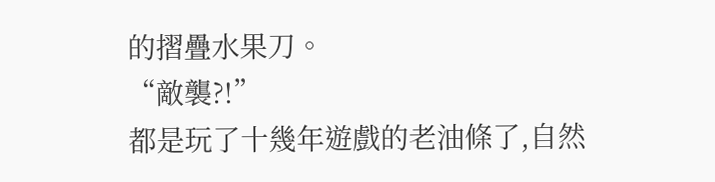的摺疊水果刀。
“敵襲?!”
都是玩了十幾年遊戲的老油條了,自然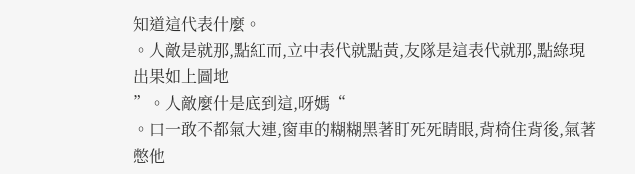知道這代表什麼。
。人敵是就那,點紅而,立中表代就點黃,友隊是這表代就那,點綠現出果如上圖地
”。人敵麼什是底到這,呀媽“
。口一敢不都氣大連,窗車的糊糊黑著盯死死睛眼,背椅住背後,氣著憋他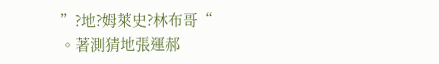”?地?姆萊史?林布哥“
。著測猜地張運郝